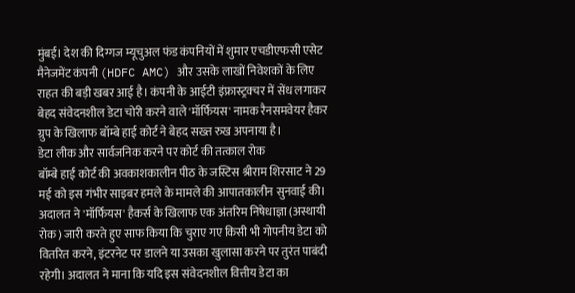मुंबई। देश की दिग्गज म्यूचुअल फंड कंपनियों में शुमार एचडीएफसी एसेट मैनेजमेंट कंपनी (HDFC AMC) और उसके लाखों निवेशकों के लिए राहत की बड़ी खबर आई है। कंपनी के आईटी इंफ्रास्ट्रक्चर में सेंध लगाकर बेहद संवेदनशील डेटा चोरी करने वाले 'मॉर्फियस' नामक रैनसमवेयर हैकर ग्रुप के खिलाफ बॉम्बे हाई कोर्ट ने बेहद सख्त रुख अपनाया है।
डेटा लीक और सार्वजनिक करने पर कोर्ट की तत्काल रोक
बॉम्बे हाई कोर्ट की अवकाशकालीन पीठ के जस्टिस श्रीराम शिरसाट ने 29 मई को इस गंभीर साइबर हमले के मामले की आपातकालीन सुनवाई की। अदालत ने 'मॉर्फियस' हैकर्स के खिलाफ एक अंतरिम निषेधाज्ञा (अस्थायी रोक) जारी करते हुए साफ किया कि चुराए गए किसी भी गोपनीय डेटा को वितरित करने, इंटरनेट पर डालने या उसका खुलासा करने पर तुरंत पाबंदी रहेगी। अदालत ने माना कि यदि इस संवेदनशील वित्तीय डेटा का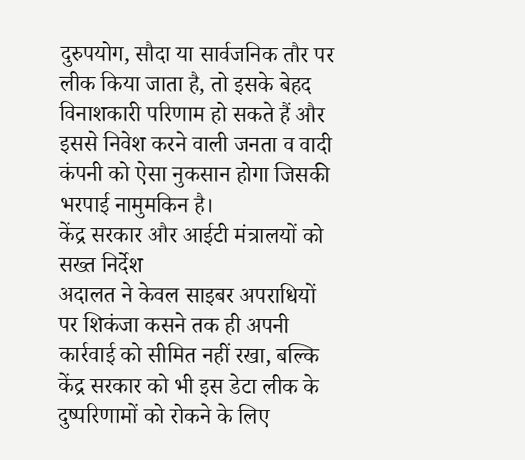दुरुपयोग, सौदा या सार्वजनिक तौर पर लीक किया जाता है, तो इसके बेहद विनाशकारी परिणाम हो सकते हैं और इससे निवेश करने वाली जनता व वादी कंपनी को ऐसा नुकसान होगा जिसकी भरपाई नामुमकिन है।
केंद्र सरकार और आईटी मंत्रालयों को सख्त निर्देश
अदालत ने केवल साइबर अपराधियों पर शिकंजा कसने तक ही अपनी कार्रवाई को सीमित नहीं रखा, बल्कि केंद्र सरकार को भी इस डेटा लीक के दुष्परिणामों को रोकने के लिए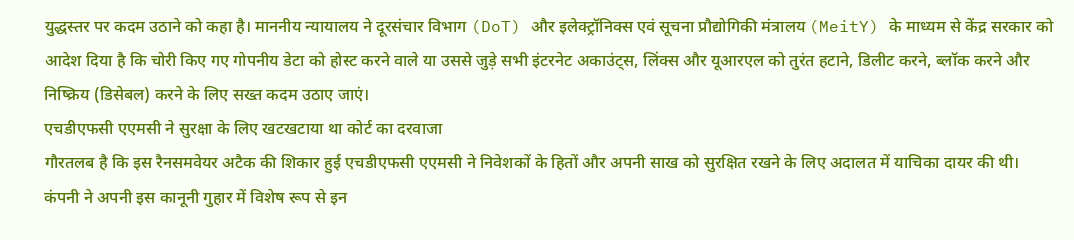युद्धस्तर पर कदम उठाने को कहा है। माननीय न्यायालय ने दूरसंचार विभाग (DoT) और इलेक्ट्रॉनिक्स एवं सूचना प्रौद्योगिकी मंत्रालय (MeitY) के माध्यम से केंद्र सरकार को आदेश दिया है कि चोरी किए गए गोपनीय डेटा को होस्ट करने वाले या उससे जुड़े सभी इंटरनेट अकाउंट्स, लिंक्स और यूआरएल को तुरंत हटाने, डिलीट करने, ब्लॉक करने और निष्क्रिय (डिसेबल) करने के लिए सख्त कदम उठाए जाएं।
एचडीएफसी एएमसी ने सुरक्षा के लिए खटखटाया था कोर्ट का दरवाजा
गौरतलब है कि इस रैनसमवेयर अटैक की शिकार हुई एचडीएफसी एएमसी ने निवेशकों के हितों और अपनी साख को सुरक्षित रखने के लिए अदालत में याचिका दायर की थी। कंपनी ने अपनी इस कानूनी गुहार में विशेष रूप से इन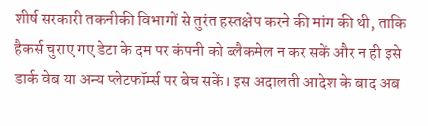शीर्ष सरकारी तकनीकी विभागों से तुरंत हस्तक्षेप करने की मांग की थी, ताकि हैकर्स चुराए गए डेटा के दम पर कंपनी को ब्लैकमेल न कर सकें और न ही इसे डार्क वेब या अन्य प्लेटफॉर्म्स पर बेच सकें। इस अदालती आदेश के बाद अब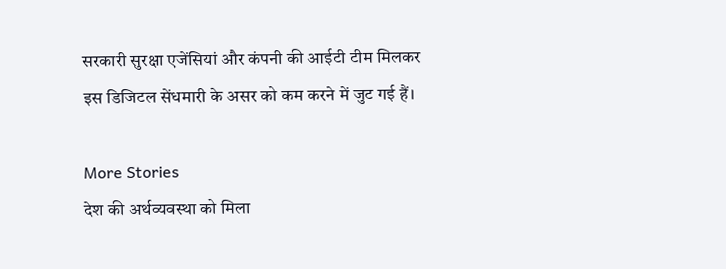सरकारी सुरक्षा एजेंसियां और कंपनी की आईटी टीम मिलकर इस डिजिटल सेंधमारी के असर को कम करने में जुट गई हैं।

More Stories
देश की अर्थव्यवस्था को मिला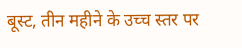बूस्ट, तीन महीने के उच्च स्तर पर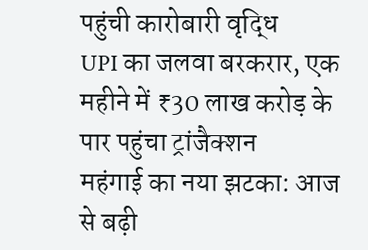पहुंची कारोबारी वृद्धि
UPI का जलवा बरकरार, एक महीने में ₹30 लाख करोड़ के पार पहुंचा ट्रांजैक्शन
महंगाई का नया झटका: आज से बढ़ी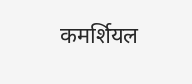कमर्शियल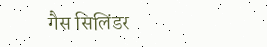गैस सिलिंडर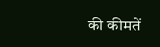की कीमतें